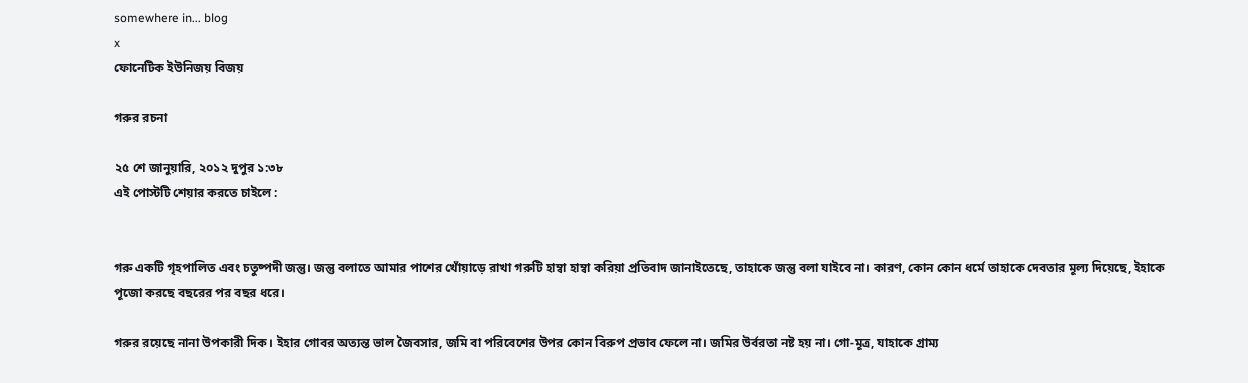somewhere in... blog
x
ফোনেটিক ইউনিজয় বিজয়

গরুর রচনা

২৫ শে জানুয়ারি, ২০১২ দুপুর ১:৩৮
এই পোস্টটি শেয়ার করতে চাইলে :


গরু একটি গৃহপালিত এবং চতুষ্পদী জন্তু। জন্তু বলাতে আমার পাশের খোঁয়াড়ে রাখা গরুটি হাম্বা হাম্বা করিয়া প্রতিবাদ জানাইতেছে, তাহাকে জন্তু বলা যাইবে না। কারণ, কোন কোন ধর্মে তাহাকে দেবতার মূল্য দিয়েছে, ইহাকে পূজো করছে বছরের পর বছর ধরে।

গরুর রয়েছে নানা উপকারী দিক। ইহার গোবর অত্যন্ত ভাল জৈবসার, জমি বা পরিবেশের উপর কোন বিরুপ প্রভাব ফেলে না। জমির উর্বরতা নষ্ট হয় না। গো-মূত্র, যাহাকে গ্রাম্য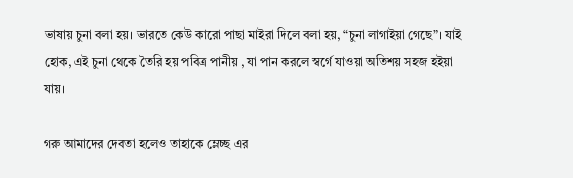ভাষায় চুনা বলা হয়। ভারতে কেউ কারো পাছা মাইরা দিলে বলা হয়, “চুনা লাগাইয়া গেছে”। যাই হোক, এই চুনা থেকে তৈরি হয় পবিত্র পানীয় , যা পান করলে স্বর্গে যাওয়া অতিশয় সহজ হইয়া যায়।

গরু আমাদের দেবতা হলেও তাহাকে ম্লেচ্ছ এর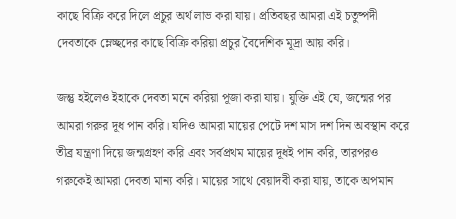কাছে বিক্রি করে দিলে প্রচুর অর্থ লাভ করা যায়। প্রতিবছর আমরা এই চতুষ্পদী দেবতাকে ম্লেচ্ছদের কাছে বিক্রি করিয়া প্রচুর বৈদেশিক মূদ্রা আয় করি।

জন্তু হইলেও ইহাকে দেবতা মনে করিয়া পূজা করা যায়। যুক্তি এই যে, জন্মের পর আমরা গরুর দূধ পান করি। যদিও আমরা মায়ের পেটে দশ মাস দশ দিন অবস্থান করে তীব্র যন্ত্রণা দিয়ে জন্মগ্রহণ করি এবং সর্বপ্রথম মায়ের দূধই পান করি, তারপরও গরুকেই আমরা দেবতা মান্য করি। মায়ের সাথে বেয়াদবী করা যায়, তাকে অপমান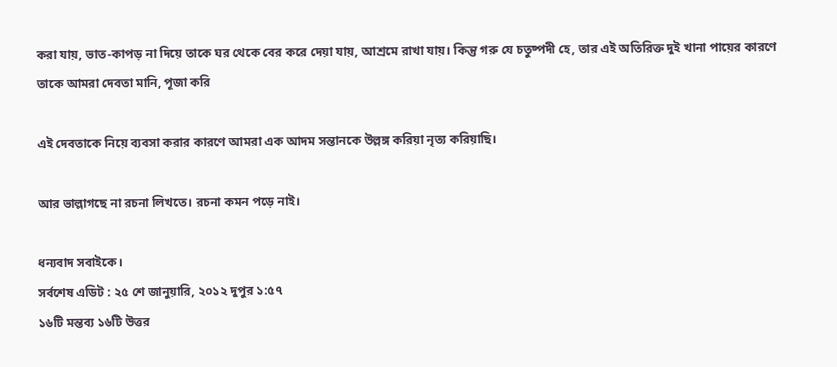করা যায়, ভাত-কাপড় না দিয়ে তাকে ঘর থেকে বের করে দেয়া যায়, আশ্রমে রাখা যায়। কিন্তু গরু যে চতুষ্পদী হে, তার এই অতিরিক্ত দুই খানা পায়ের কারণে তাকে আমরা দেবতা মানি, পূজা করি

এই দেবতাকে নিয়ে ব্যবসা করার কারণে আমরা এক আদম সন্তানকে উল্লঙ্গ করিয়া নৃত্য করিয়াছি।

আর ভাল্লাগছে না রচনা লিখতে। রচনা কমন পড়ে নাই।

ধন্যবাদ সবাইকে।
সর্বশেষ এডিট : ২৫ শে জানুয়ারি, ২০১২ দুপুর ১:৫৭
১৬টি মন্তব্য ১৬টি উত্তর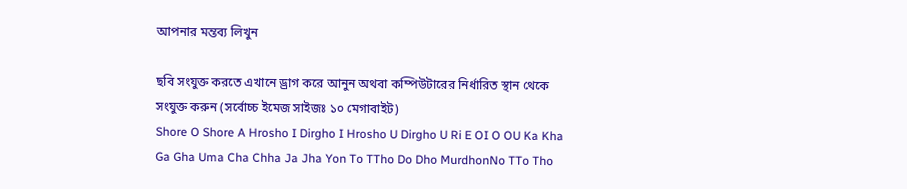আপনার মন্তব্য লিখুন

ছবি সংযুক্ত করতে এখানে ড্রাগ করে আনুন অথবা কম্পিউটারের নির্ধারিত স্থান থেকে সংযুক্ত করুন (সর্বোচ্চ ইমেজ সাইজঃ ১০ মেগাবাইট)
Shore O Shore A Hrosho I Dirgho I Hrosho U Dirgho U Ri E OI O OU Ka Kha Ga Gha Uma Cha Chha Ja Jha Yon To TTho Do Dho MurdhonNo TTo Tho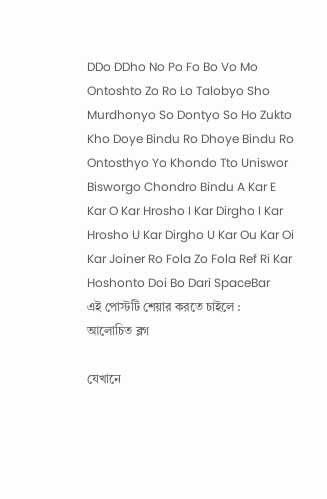DDo DDho No Po Fo Bo Vo Mo Ontoshto Zo Ro Lo Talobyo Sho Murdhonyo So Dontyo So Ho Zukto Kho Doye Bindu Ro Dhoye Bindu Ro Ontosthyo Yo Khondo Tto Uniswor Bisworgo Chondro Bindu A Kar E Kar O Kar Hrosho I Kar Dirgho I Kar Hrosho U Kar Dirgho U Kar Ou Kar Oi Kar Joiner Ro Fola Zo Fola Ref Ri Kar Hoshonto Doi Bo Dari SpaceBar
এই পোস্টটি শেয়ার করতে চাইলে :
আলোচিত ব্লগ

যেখানে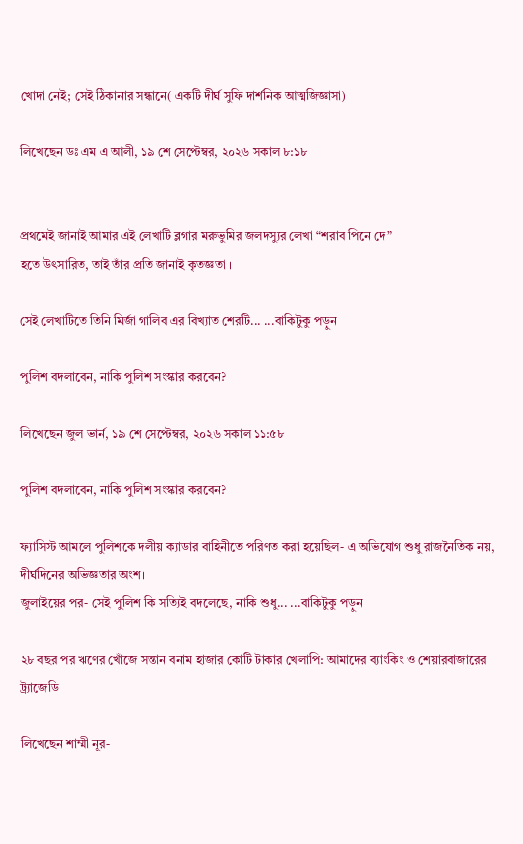খোদা নেই; সেই ঠিকানার সন্ধানে( একটি দীর্ঘ সুফি দার্শনিক আত্মজিজ্ঞাসা)

লিখেছেন ডঃ এম এ আলী, ১৯ শে সেপ্টেম্বর, ২০২৬ সকাল ৮:১৮


প্রথমেই জানাই আমার এই লেখাটি ব্লগার মরুভুমির জলদস্যুর লেখা “শরাব পিনে দে”
হতে উৎসারিত, তাই তাঁর প্রতি জানাই কৃতজ্ঞতা ।

সেই লেখাটিতে তিনি মির্জা গালিব এর বিখ্যাত শেরটি... ...বাকিটুকু পড়ুন

পুলিশ বদলাবেন, নাকি পুলিশ সংস্কার করবেন?

লিখেছেন জুল ভার্ন, ১৯ শে সেপ্টেম্বর, ২০২৬ সকাল ১১:৫৮

পুলিশ বদলাবেন, নাকি পুলিশ সংস্কার করবেন?

ফ্যাসিস্ট আমলে পুলিশকে দলীয় ক্যাডার বাহিনীতে পরিণত করা হয়েছিল- এ অভিযোগ শুধু রাজনৈতিক নয়, দীর্ঘদিনের অভিজ্ঞতার অংশ।
জুলাইয়ের পর- সেই পুলিশ কি সত্যিই বদলেছে, নাকি শুধু... ...বাকিটুকু পড়ুন

২৮ বছর পর ঋণের খোঁজে সন্তান বনাম হাজার কোটি টাকার খেলাপি: আমাদের ব্যাংকিং ও শেয়ারবাজারের ট্র্যাজেডি

লিখেছেন শাম্মী নূর-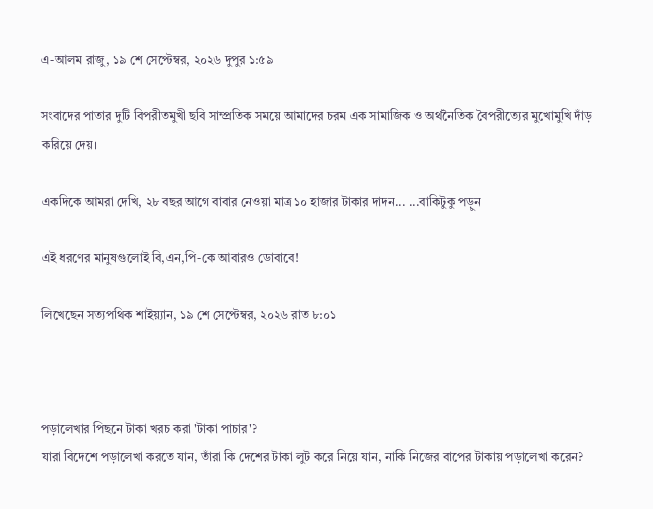এ-আলম রাজু, ১৯ শে সেপ্টেম্বর, ২০২৬ দুপুর ১:৫৯

সংবাদের পাতার দুটি বিপরীতমুখী ছবি সাম্প্রতিক সময়ে আমাদের চরম এক সামাজিক ও অর্থনৈতিক বৈপরীত্যের মুখোমুখি দাঁড় করিয়ে দেয়।

একদিকে আমরা দেখি, ২৮ বছর আগে বাবার নেওয়া মাত্র ১০ হাজার টাকার দাদন... ...বাকিটুকু পড়ুন

এই ধরণের মানুষগুলোই বি,এন,পি-কে আবারও ডোবাবে!

লিখেছেন সত্যপথিক শাইয়্যান, ১৯ শে সেপ্টেম্বর, ২০২৬ রাত ৮:০১



পড়ালেখার পিছনে টাকা খরচ করা 'টাকা পাচার'?
যারা বিদেশে পড়ালেখা করতে যান, তাঁরা কি দেশের টাকা লুট করে নিয়ে যান, নাকি নিজের বাপের টাকায় পড়ালেখা করেন?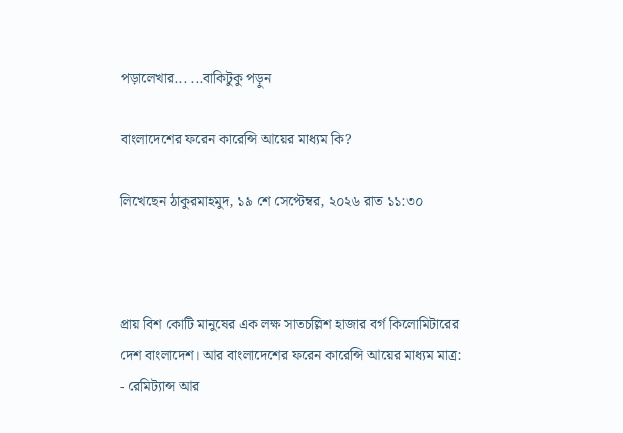পড়ালেখার... ...বাকিটুকু পড়ুন

বাংলাদেশের ফরেন কারেন্সি আয়ের মাধ্যম কি?

লিখেছেন ঠাকুরমাহমুদ, ১৯ শে সেপ্টেম্বর, ২০২৬ রাত ১১:৩০



প্রায় বিশ কোটি মানুষের এক লক্ষ সাতচল্লিশ হাজার বর্গ কিলোমিটারের দেশ বাংলাদেশ। আর বাংলাদেশের ফরেন কারেন্সি আয়ের মাধ্যম মাত্র: - রেমিট্যান্স আর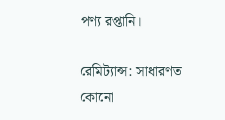পণ্য রপ্তানি।

রেমিট্যান্স: সাধারণত কোনো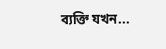ব্যক্তি যখন...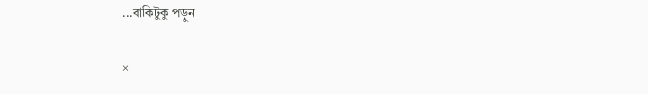...বাকিটুকু পড়ুন

×